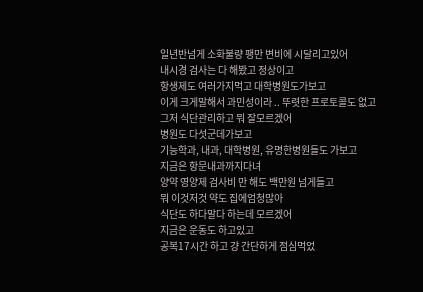일년반넘게 소화불량 팽만 변비에 시달리고있어
내시경 검사는 다 해봤고 정상이고
항생제도 여러가지먹고 대학병원도가보고
이게 크게말해서 과민성이라 .. 뚜렷한 프로토콜도 없고
그저 식단관리하고 뭐 잘모르겠어
병원도 다섯군데가보고
기능학과, 내과, 대학병원, 유명한병원들도 가보고
지금은 항문내과까지다녀
양약 영양제 검사비 만 해도 백만원 넘게들고
뭐 이것저것 약도 집에엄청많아
식단도 하다말다 하는데 모르겠어
지금은 운동도 하고있고
공복17시간 하고 걍 간단하게 점심먹었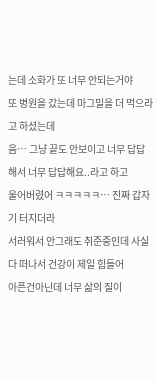는데 소화가 또 너무 안되는거야
또 병원을 갔는데 마그밀을 더 먹으라고 하셨는데
음… 그냥 끝도 안보이고 너무 답답해서 너무 답답해요..라고 하고
울어버렸어 ㅋㅋㅋㅋㅋ… 진짜 갑자기 터지더라
서러워서 안그래도 취준중인데 사실 다 떠나서 건강이 제일 힘들어
아픈건아닌데 너무 삶의 질이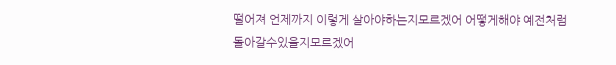떨어져 언제까지 이렇게 살아야하는지모르겠어 어떻게해야 예전처럼 돌아갈수있을지모르겠어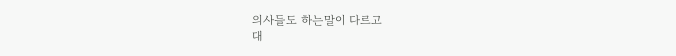의사들도 하는말이 다르고
대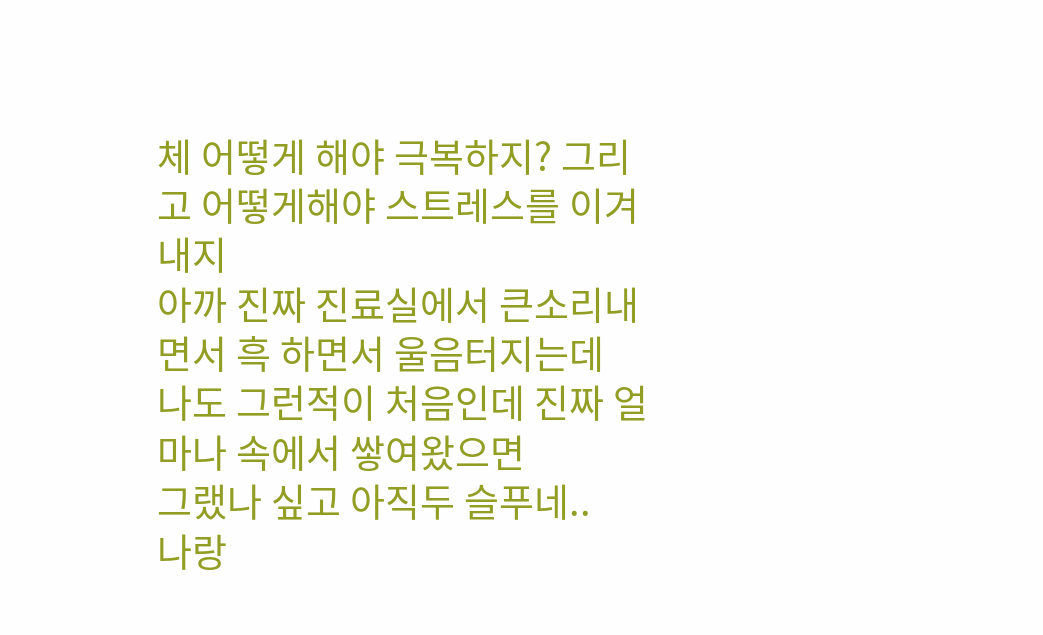체 어떻게 해야 극복하지? 그리고 어떻게해야 스트레스를 이겨내지
아까 진짜 진료실에서 큰소리내면서 흑 하면서 울음터지는데
나도 그런적이 처음인데 진짜 얼마나 속에서 쌓여왔으면
그랬나 싶고 아직두 슬푸네..
나랑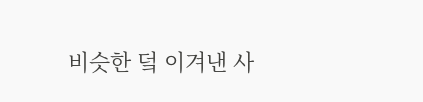비슷한 덬 이겨낸 사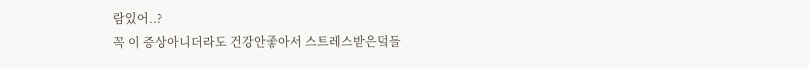람있어..?
꼭 이 증상아니더라도 건강안좋아서 스트레스받은덬들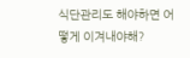식단관리도 해야하면 어떻게 이겨내야해?